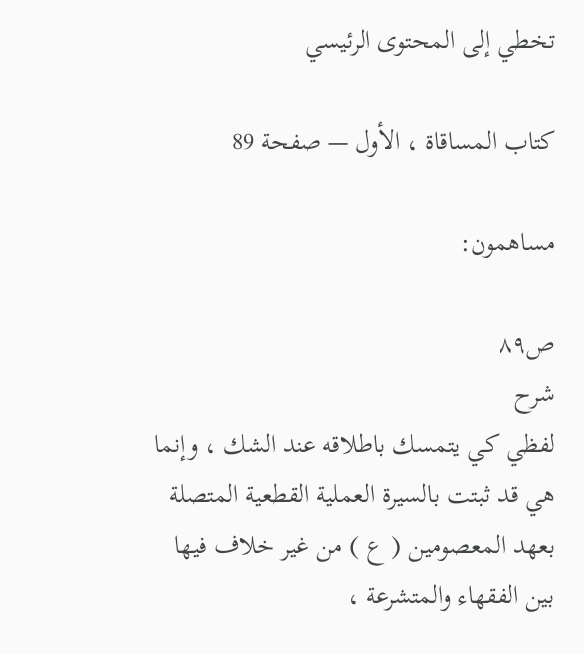تخطي إلى المحتوى الرئيسي

كتاب المساقاة ، الأول — صفحة 89

مساهمون:

ص٨٩
شرح
لفظي كي يتمسك باطلاقه عند الشك ، وإنما هي قد ثبتت بالسيرة العملية القطعية المتصلة بعهد المعصومين ( ع ) من غير خلاف فيها بين الفقهاء والمتشرعة ،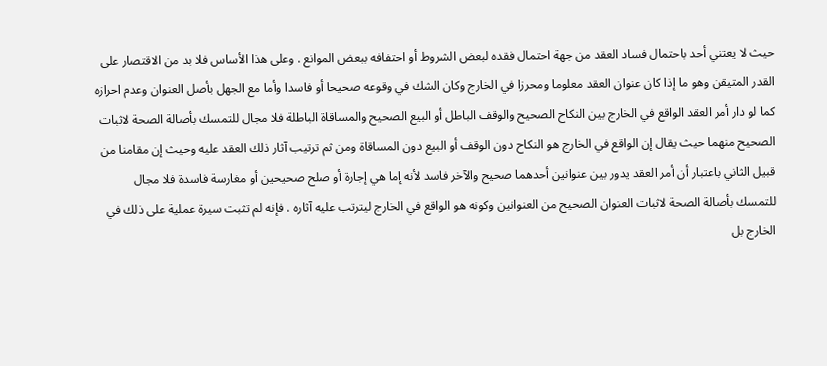حيث لا يعتني أحد باحتمال فساد العقد من جهة احتمال فقده لبعض الشروط أو احتفافه ببعض الموانع . وعلى هذا الأساس فلا بد من الاقتصار على القدر المتيقن وهو ما إذا كان عنوان العقد معلوما ومحرزا في الخارج وكان الشك في وقوعه صحيحا أو فاسدا وأما مع الجهل بأصل العنوان وعدم احرازه كما لو دار أمر العقد الواقع في الخارج بين النكاح الصحيح والوقف الباطل أو البيع الصحيح والمساقاة الباطلة فلا مجال للتمسك بأصالة الصحة لاثبات الصحيح منهما حيث يقال إن الواقع في الخارج هو النكاح دون الوقف أو البيع دون المساقاة ومن ثم ترتيب آثار ذلك العقد عليه وحيث إن مقامنا من قبيل الثاني باعتبار أن أمر العقد يدور بين عنوانين أحدهما صحيح والآخر فاسد لأنه إما هي إجارة أو صلح صحيحين أو مغارسة فاسدة فلا مجال للتمسك بأصالة الصحة لاثبات العنوان الصحيح من العنوانين وكونه هو الواقع في الخارج ليترتب عليه آثاره . فإنه لم تثبت سيرة عملية على ذلك في الخارج بل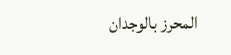المحرز بالوجدان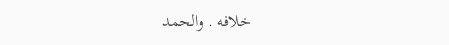خلافه . والحمد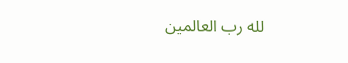لله رب العالمين